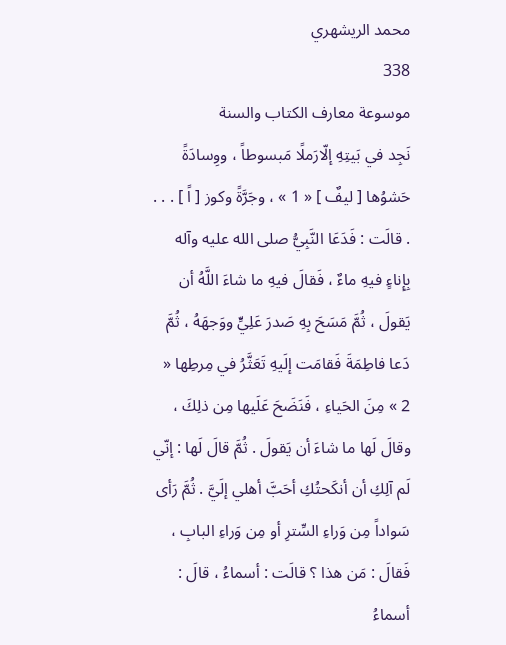محمد الريشهري
338
موسوعة معارف الكتاب والسنة
نَجِد في بَيتِهِ إلّارَملًا مَبسوطاً ، ووِسادَةً حَشوُها [ ليفٌ ] « 1 » ، وجَرَّةً وكوز [ اً ] . . . . قالَت : فَدَعَا النَّبِيُّ صلى الله عليه وآله بِإِناءٍ فيهِ ماءٌ ، فَقالَ فيهِ ما شاءَ اللَّهُ أن يَقولَ ، ثُمَّ مَسَحَ بِهِ صَدرَ عَلِيٍّ ووَجهَهُ ، ثُمَّ دَعا فاطِمَةَ فَقامَت إلَيهِ تَعَثَّرُ في مِرطِها « 2 » مِنَ الحَياءِ ، فَنَضَحَ عَلَيها مِن ذلِكَ ، وقالَ لَها ما شاءَ أن يَقولَ . ثُمَّ قالَ لَها : إنّي لَم آلِكِ أن أنكَحتُكِ أحَبَّ أهلي إلَيَّ . ثُمَّ رَأى سَواداً مِن وَراءِ السِّترِ أو مِن وَراءِ البابِ ، فَقالَ : مَن هذا ؟ قالَت : أسماءُ ، قالَ : أسماءُ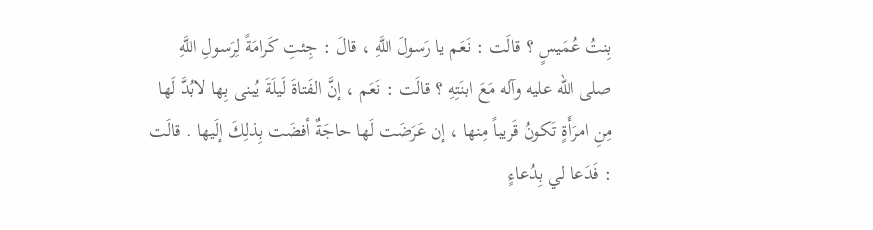بِنتُ عُمَيسٍ ؟ قالَت : نَعَم يا رَسولَ اللَّهِ ، قالَ : جِئتِ كَرامَةً لِرَسولِ اللَّهِ صلى الله عليه وآله مَعَ ابنَتِهِ ؟ قالَت : نَعَم ، إنَّ الفَتاةَ لَيلَةَ يُبنى بِها لابُدَّ لَها مِنِ امرَأَةٍ تَكونُ قَريباً مِنها ، إن عَرَضَت لَها حاجَةٌ أفضَت بِذلِكَ إلَيها . قالَت : فَدَعا لي بِدُعاءٍ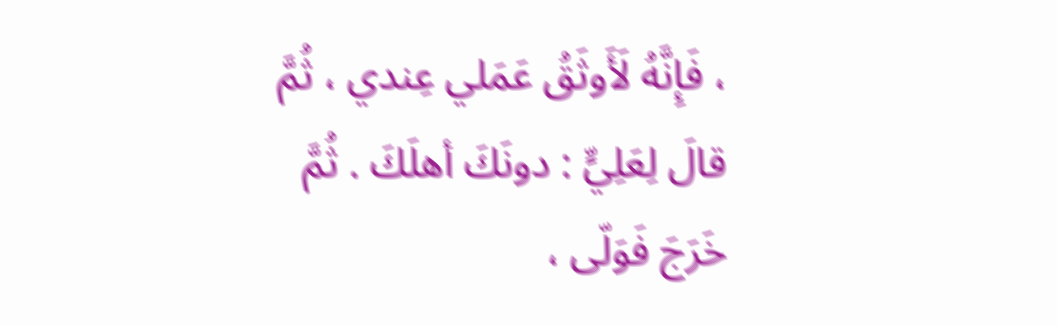، فَإِنَّهُ لَأَوثَقُ عَمَلي عِندي ، ثُمَّ قالَ لِعَلِيٍّ : دونَكَ أهلَكَ . ثُمَّ خَرَجَ فَوَلّى ،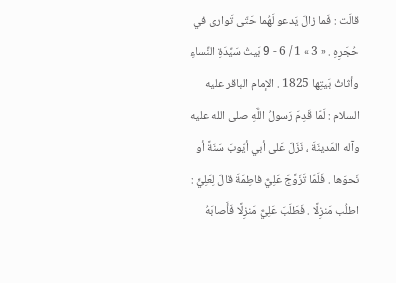قالَت : فَما زالَ يَدعو لَهُما حَتّى تَوارى في حُجَرِهِ . « 3 » 1 / 6 - 9 بَيتُ سَيِّدَةِ النِّساءِ وأثاثُ بَيتِها 1825 . الإمام الباقر عليه السلام : لَمّا قَدِمَ رَسولُ اللَّهِ صلى الله عليه وآله المَدينَةَ ، نَزَلَ عَلى أبي أيّوبَ سَنَةً أو نَحوَها . فَلَمّا تَزَوَّجَ عَلِيٌّ فاطِمَةَ قالَ لِعَلِيٍّ : اطلُب مَنزِلًا . فَطَلَبَ عَلِيٌّ مَنزِلًا فَأَصابَهُ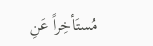مُستَأخِراً عَنِ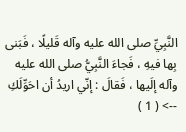النَّبِيِّ صلى الله عليه وآله قَليلًا ، فَبَنى بِها فيهِ ، فَجاءَ النَّبِيُّ صلى الله عليه وآله إلَيها ، فَقالَ : إنّي اريدُ أن احَوِّلَكِ
--> ( 1 )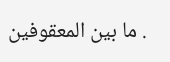. ما بين المعقوفين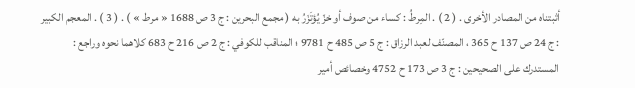أثبتناه من المصادر الأخرى . ( 2 ) . المِرطُ : كساء من صوف أو خزّ يُؤتَزَرُ به ( مجمع البحرين : ج 3 ص 1688 « مرط » ) . ( 3 ) . المعجم الكبير : ج 24 ص 137 ح 365 ، المصنّف لعبد الرزاق : ج 5 ص 485 ح 9781 ؛ المناقب للكوفي : ج 2 ص 216 ح 683 كلاهما نحوه وراجع : المستدرك على الصحيحين : ج 3 ص 173 ح 4752 وخصائص أمير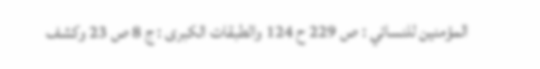المؤمنين للنسائي : ص 229 ح 124 والطبقات الكبرى : ج 8 ص 23 وكشف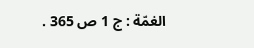الغمّة : ج 1 ص 365 .